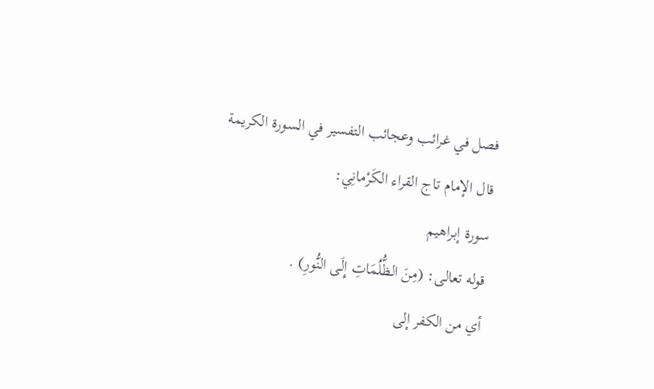فصل في غرائب وعجائب التفسير في السورة الكريمة
قال الإمام تاج القراء الكَرْمانِي:
سورة إبراهيم
قوله تعالى: (مِنَ الظُّلُمَاتِ إِلَى النُّورِ) .
أي من الكفر إلى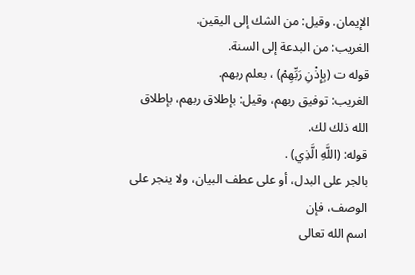الإيمان. وقيل: من الشك إلى اليقين.
الغريب: من البدعة إلى السنة.
قوله ت (بِإِذْنِ رَبِّهِمْ) ، بعلم ربهم.
الغريب: توفيق ربهم، وقيل: بإطلاق ربهم، بإطلاق الله ذلك لك.
قوله: (اللَّهِ الَّذِي) .
بالجر على البدل، أو على عطف البيان، ولا ينجر على الوصف، فإن
اسم الله تعالى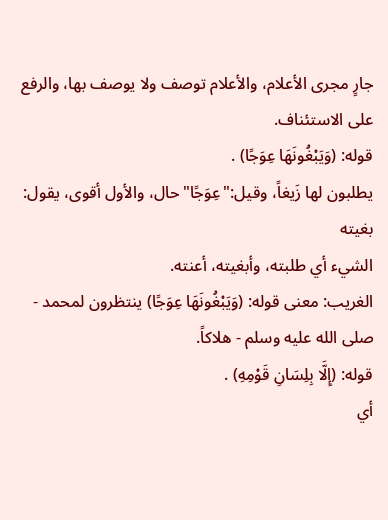جارٍ مجرى الأعلام، والأعلام توصف ولا يوصف بها، والرفع
على الاستئناف.
قوله: (وَيَبْغُونَهَا عِوَجًا) .
يطلبون لها زَيغاً، وقيل:"عِوَجًا"حال، والأول أقوى، يقول: بغيته
الشيء أي طلبته، وأبغيته، أعنته.
الغريب: معنى قوله: (وَيَبْغُونَهَا عِوَجًا) ينتظرون لمحمد - صلى الله عليه وسلم - هلاكاً.
قوله: (إِلَّا بِلِسَانِ قَوْمِهِ) .
أي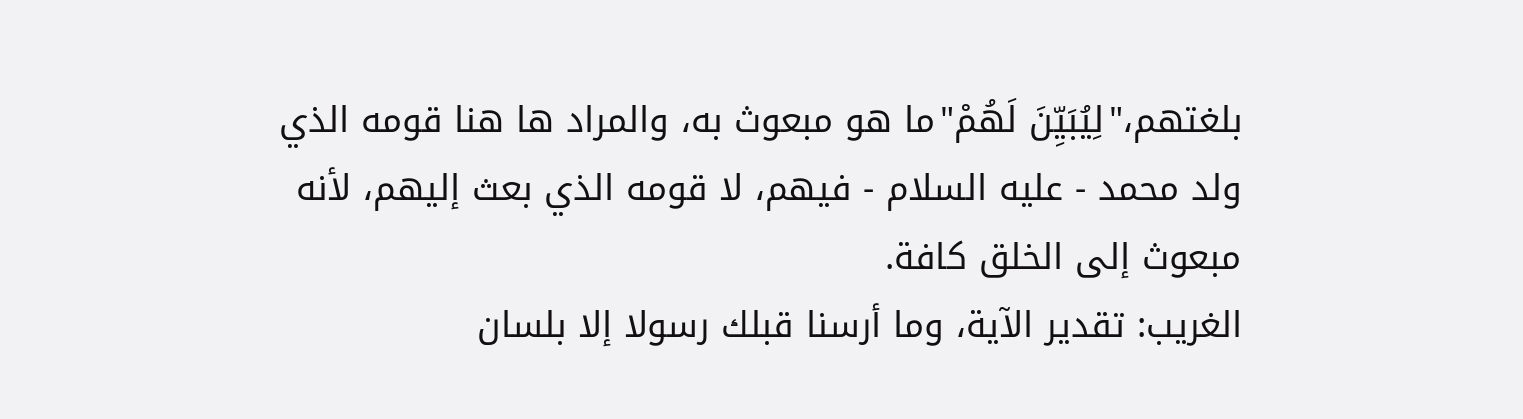بلغتهم،"لِيُبَيِّنَ لَهُمْ"ما هو مبعوث به، والمراد ها هنا قومه الذي
ولد محمد - عليه السلام - فيهم، لا قومه الذي بعث إليهم، لأنه مبعوث إلى الخلق كافة.
الغريب: تقدير الآية، وما أرسنا قبلك رسولا إلا بلسان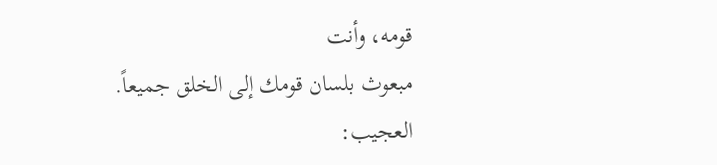قومه، وأنت
مبعوث بلسان قومك إلى الخلق جميعاً.
العجيب: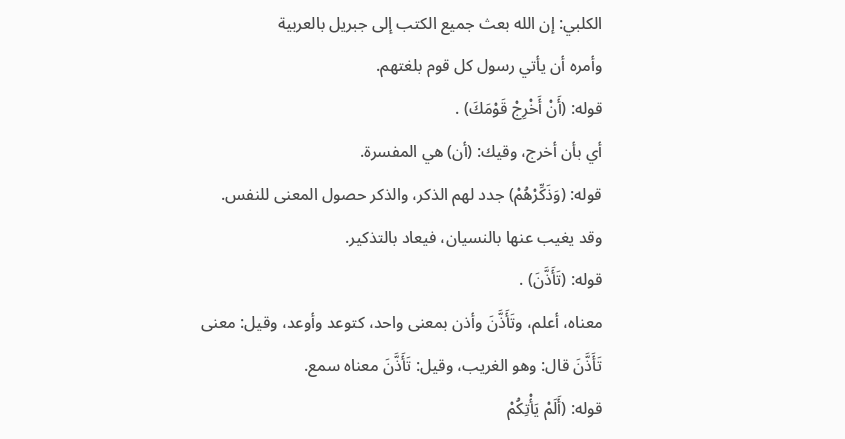الكلبي: إن الله بعث جميع الكتب إلى جبريل بالعربية
وأمره أن يأتي رسول كل قوم بلغتهم.
قوله: (أَنْ أَخْرِجْ قَوْمَكَ) .
أي بأن أخرج، وقيك: (أن) هي المفسرة.
قوله: (وَذَكِّرْهُمْ) جدد لهم الذكر، والذكر حصول المعنى للنفس.
وقد يغيب عنها بالنسيان، فيعاد بالتذكير.
قوله: (تَأَذَّنَ) .
معناه، أعلم، وتَأَذَّنَ وأذن بمعنى واحد، كتوعد وأوعد، وقيل: معنى
تَأَذَّنَ قال: وهو الغريب، وقيل: تَأَذَّنَ معناه سمع.
قوله: (أَلَمْ يَأْتِكُمْ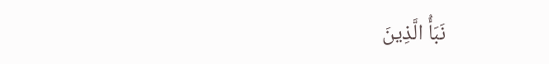نَبَأُ الَّذِينَ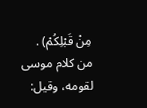مِنْ قَبْلِكُمْ) .
من كلام موسى لقومه، وقيل: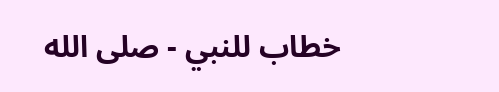خطاب للنبي - صلى الله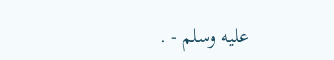عليه وسلم - .